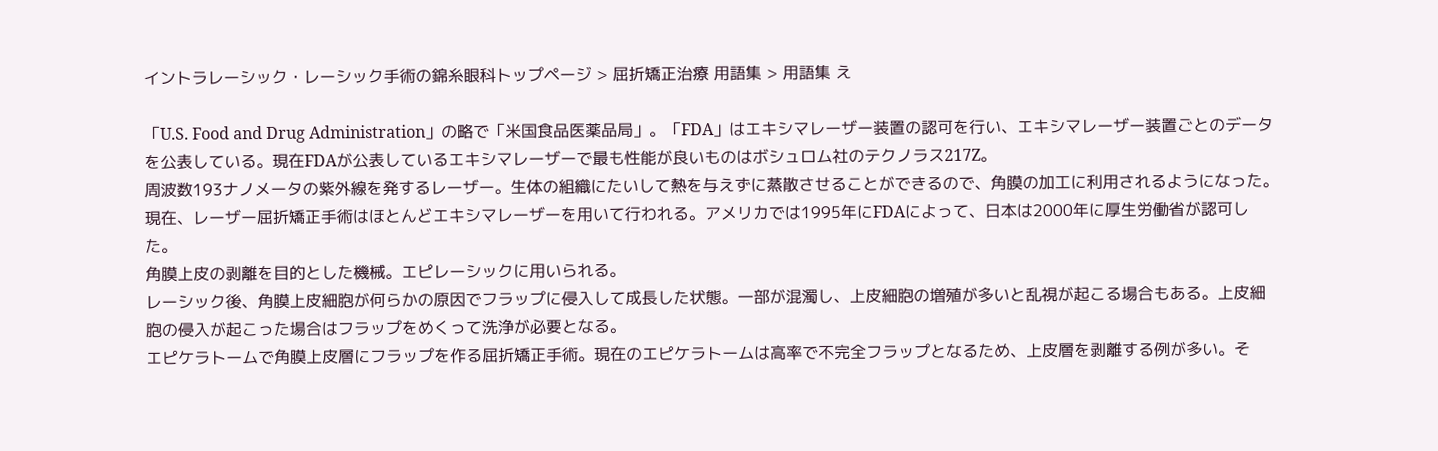イントラレーシック・レーシック手術の錦糸眼科トップページ > 屈折矯正治療 用語集 > 用語集 え

「U.S. Food and Drug Administration」の略で「米国食品医薬品局」。「FDA」はエキシマレーザー装置の認可を行い、エキシマレーザー装置ごとのデータを公表している。現在FDAが公表しているエキシマレーザーで最も性能が良いものはボシュロム社のテクノラス217Z。
周波数193ナノメータの紫外線を発するレーザー。生体の組織にたいして熱を与えずに蒸散させることができるので、角膜の加工に利用されるようになった。現在、レーザー屈折矯正手術はほとんどエキシマレーザーを用いて行われる。アメリカでは1995年にFDAによって、日本は2000年に厚生労働省が認可した。
角膜上皮の剥離を目的とした機械。エピレーシックに用いられる。
レーシック後、角膜上皮細胞が何らかの原因でフラップに侵入して成長した状態。一部が混濁し、上皮細胞の増殖が多いと乱視が起こる場合もある。上皮細胞の侵入が起こった場合はフラップをめくって洗浄が必要となる。
エピケラトームで角膜上皮層にフラップを作る屈折矯正手術。現在のエピケラトームは高率で不完全フラップとなるため、上皮層を剥離する例が多い。そ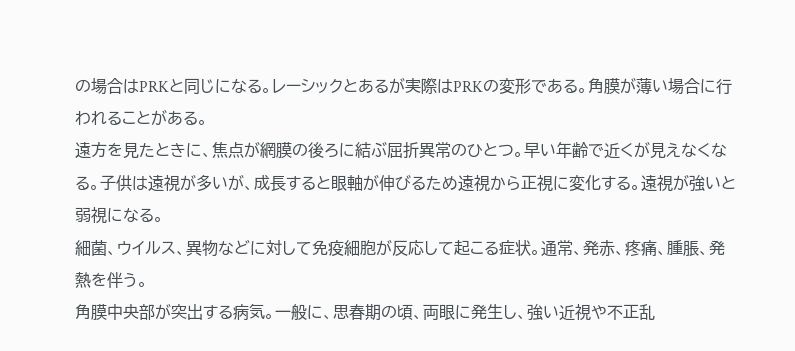の場合はPRKと同じになる。レーシックとあるが実際はPRKの変形である。角膜が薄い場合に行われることがある。
遠方を見たときに、焦点が網膜の後ろに結ぶ屈折異常のひとつ。早い年齢で近くが見えなくなる。子供は遠視が多いが、成長すると眼軸が伸びるため遠視から正視に変化する。遠視が強いと弱視になる。
細菌、ウイルス、異物などに対して免疫細胞が反応して起こる症状。通常、発赤、疼痛、腫脹、発熱を伴う。
角膜中央部が突出する病気。一般に、思春期の頃、両眼に発生し、強い近視や不正乱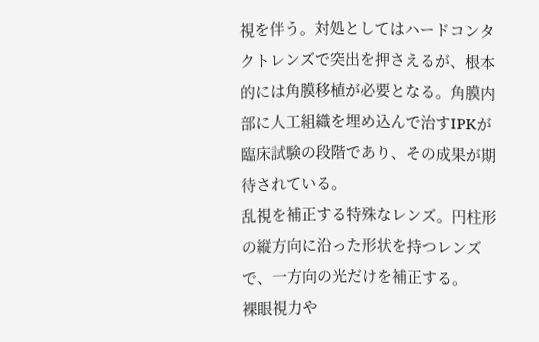視を伴う。対処としてはハードコンタクトレンズで突出を押さえるが、根本的には角膜移植が必要となる。角膜内部に人工組織を埋め込んで治すIPKが臨床試験の段階であり、その成果が期待されている。
乱視を補正する特殊なレンズ。円柱形の縦方向に沿った形状を持つレンズで、一方向の光だけを補正する。
裸眼視力や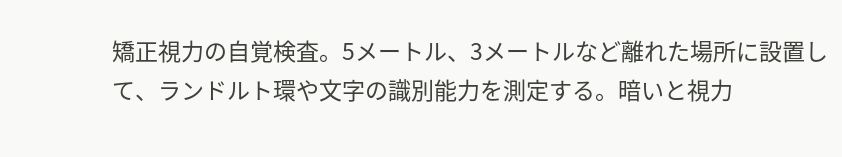矯正視力の自覚検査。5メートル、3メートルなど離れた場所に設置して、ランドルト環や文字の識別能力を測定する。暗いと視力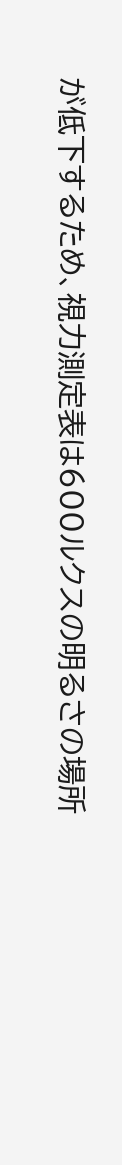が低下するため、視力測定表は600ルクスの明るさの場所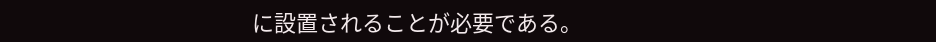に設置されることが必要である。